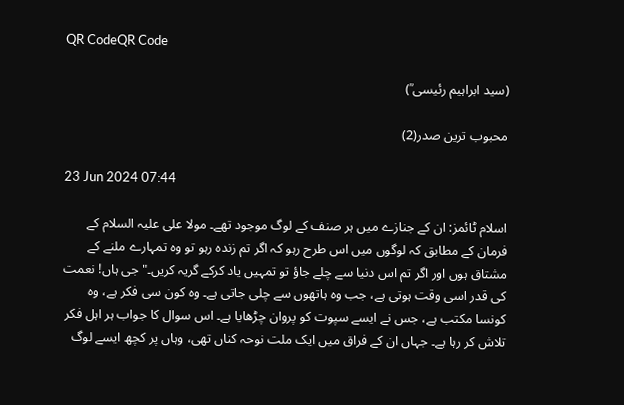QR CodeQR Code

(سید ابراہیم رئیسی ؒ)

محبوب ترین صدر(2)

23 Jun 2024 07:44

اسلام ٹائمز: ان کے جنازے میں ہر صنف کے لوگ موجود تھے۔ مولا علی علیہ السلام کے فرمان کے مطابق کہ لوگوں میں اس طرح رہو کہ اگر تم زندہ رہو تو وہ تمہارے ملنے کے مشتاق ہوں اور اگر تم اس دنیا سے چلے جاؤ تو تمہیں یاد کرکے گریہ کریں۔" جی ہاں! نعمت کی قدر اسی وقت ہوتی ہے، جب وہ ہاتھوں سے چلی جاتی ہے۔ وہ کون سی فکر ہے، وہ کونسا مکتب ہے، جس نے ایسے سپوت کو پروان چڑھایا ہے۔ اس سوال کا جواب ہر اہل فکر تلاش کر رہا ہے۔ جہاں ان کے فراق میں ایک ملت نوحہ کناں تھی، وہاں پر کچھ ایسے لوگ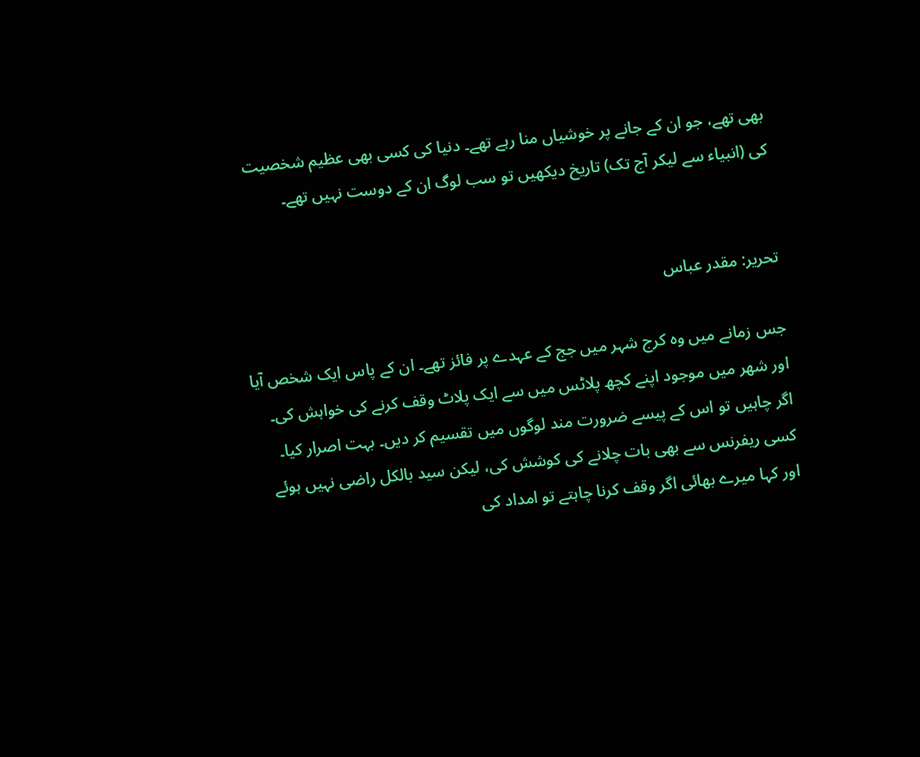بھی تھے، جو ان کے جانے پر خوشیاں منا رہے تھے۔ دنیا کی کسی بھی عظیم شخصیت کی (انبیاء سے لیکر آج تک) تاریخ دیکھیں تو سب لوگ ان کے دوست نہیں تھے۔


تحریر: مقدر عباس

جس زمانے میں وہ کرج شہر میں جج کے عہدے پر فائز تھے۔ ان کے پاس ایک شخص آیا اور شھر میں موجود اپنے کچھ پلاٹس میں سے ایک پلاٹ وقف کرنے کی خواہش کی۔ اگر چاہیں تو اس کے پیسے ضرورت مند لوگوں میں تقسیم کر دیں۔ بہت اصرار کیا۔ کسی ریفرنس سے بھی بات چلانے کی کوشش کی، لیکن سید بالکل راضی نہیں ہوئے اور کہا میرے بھائی اگر وقف کرنا چاہتے تو امداد کی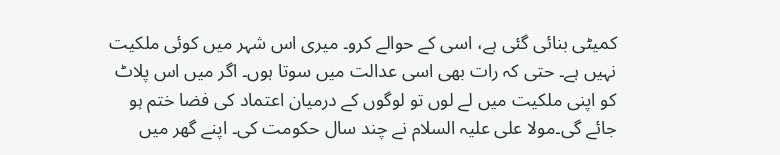کمیٹی بنائی گئی ہے، اسی کے حوالے کرو۔ میری اس شہر میں کوئی ملکیت نہیں ہے۔ حتی کہ رات بھی اسی عدالت میں سوتا ہوں۔ اگر میں اس پلاٹ کو اپنی ملکیت میں لے لوں تو لوگوں کے درمیان اعتماد کی فضا ختم ہو جائے گی۔مولا علی علیہ السلام نے چند سال حکومت کی۔ اپنے گھر میں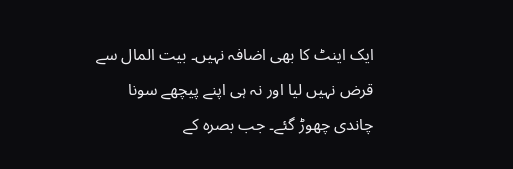ایک اینٹ کا بھی اضافہ نہیں۔ بیت المال سے قرض نہیں لیا اور نہ ہی اپنے پیچھے سونا چاندی چھوڑ گئے۔ جب بصرہ کے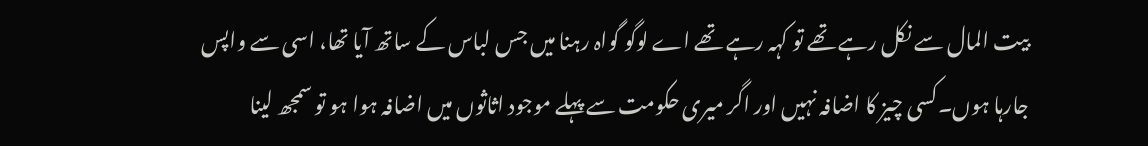بیت المال سے نکل رہے تھے تو کہہ رہے تھے اے لوگو گواہ رہنا میں جس لباس کے ساتھ آیا تھا، اسی سے واپس جارہا ہوں۔کسی چیز کا اضافہ نہیں اور اگر میری حکومت سے پہلے موجود اثاثوں میں اضافہ ہوا ہو تو سمجھ لینا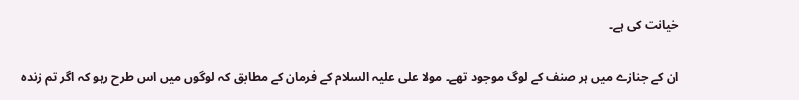خیانت کی ہے۔

ان کے جنازے میں ہر صنف کے لوگ موجود تھے۔ مولا علی علیہ السلام کے فرمان کے مطابق کہ لوگوں میں اس طرح رہو کہ اگر تم زندہ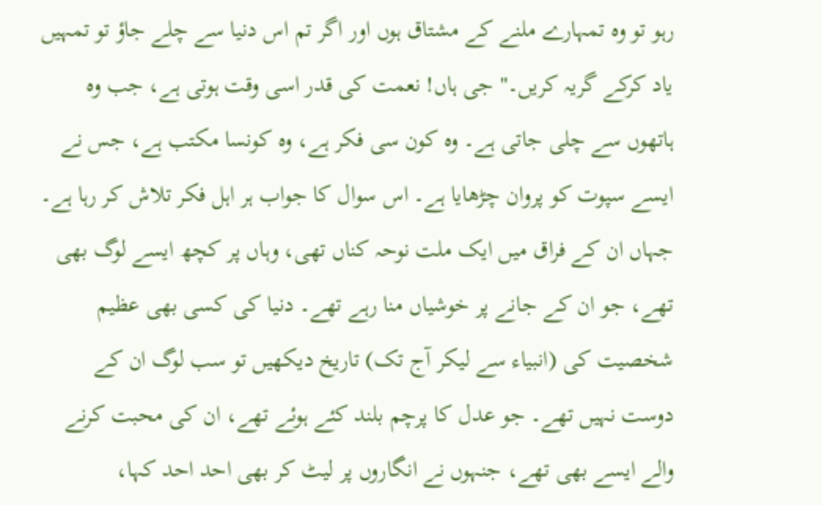رہو تو وہ تمہارے ملنے کے مشتاق ہوں اور اگر تم اس دنیا سے چلے جاؤ تو تمہیں یاد کرکے گریہ کریں۔" جی ہاں! نعمت کی قدر اسی وقت ہوتی ہے، جب وہ ہاتھوں سے چلی جاتی ہے۔ وہ کون سی فکر ہے، وہ کونسا مکتب ہے، جس نے ایسے سپوت کو پروان چڑھایا ہے۔ اس سوال کا جواب ہر اہل فکر تلاش کر رہا ہے۔ جہاں ان کے فراق میں ایک ملت نوحہ کناں تھی، وہاں پر کچھ ایسے لوگ بھی تھے، جو ان کے جانے پر خوشیاں منا رہے تھے۔ دنیا کی کسی بھی عظیم شخصیت کی (انبیاء سے لیکر آج تک) تاریخ دیکھیں تو سب لوگ ان کے دوست نہیں تھے۔ جو عدل کا پرچم بلند کئے ہوئے تھے، ان کی محبت کرنے والے ایسے بھی تھے، جنہوں نے انگاروں پر لیٹ کر بھی احد احد کہا،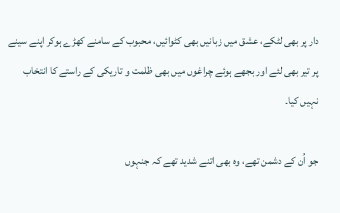دار پر بھی لٹکے، عشق میں زبانیں بھی کٹوائیں، محبوب کے سامنے کھڑے ہوکر اپنے سینے پر تیر بھی لئے اور بجھے ہوئے چراغوں میں بھی ظلمت و تاریکی کے راستے کا انتخاب نہیں کیا۔

جو اُن کے دشمن تھے، وہ بھی اتنے شدید تھے کہ جنہوں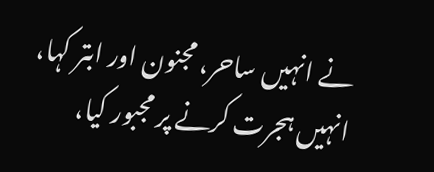نے انہیں ساحر، مجنون اور ابتر کہا، انہیں ہجرت کرنے پر مجبور کیا،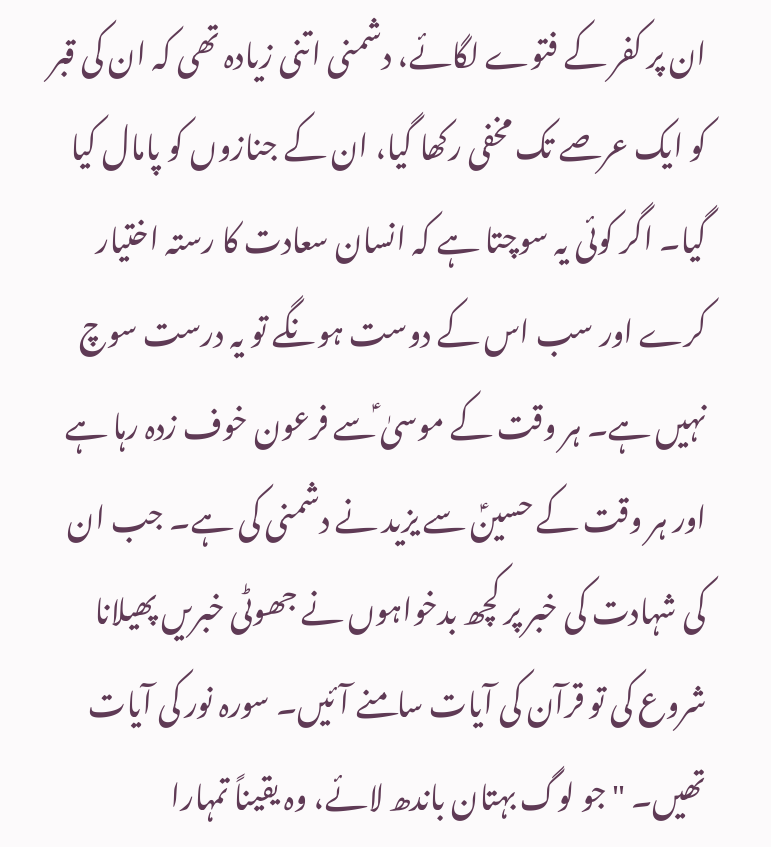ان پر کفر کے فتوے لگائے، دشمنی اتنی زیادہ تھی کہ ان کی قبر کو ایک عرصے تک مخفی رکھا گیا، ان کے جنازوں کو پامال کیا گیا۔ اگر کوئی یہ سوچتا ہے کہ انسان سعادت کا رستہ اختیار کرے اور سب اس کے دوست ہونگے تو یہ درست سوچ نہیں ہے۔ ہر وقت کے موسیٰ ؑسے فرعون خوف زدہ رہا ہے اور ہر وقت کے حسینؑ سے یزید نے دشمنی کی ہے۔ جب ان کی شہادت کی خبر پر کچھ بدخواہوں نے جھوٹی خبریں پھیلانا شروع کی تو قرآن کی آیات سامنے آئیں۔ سورہ نور کی آیات تھیں۔ "جو لوگ بہتان باندھ لائے، وہ یقیناً تمہارا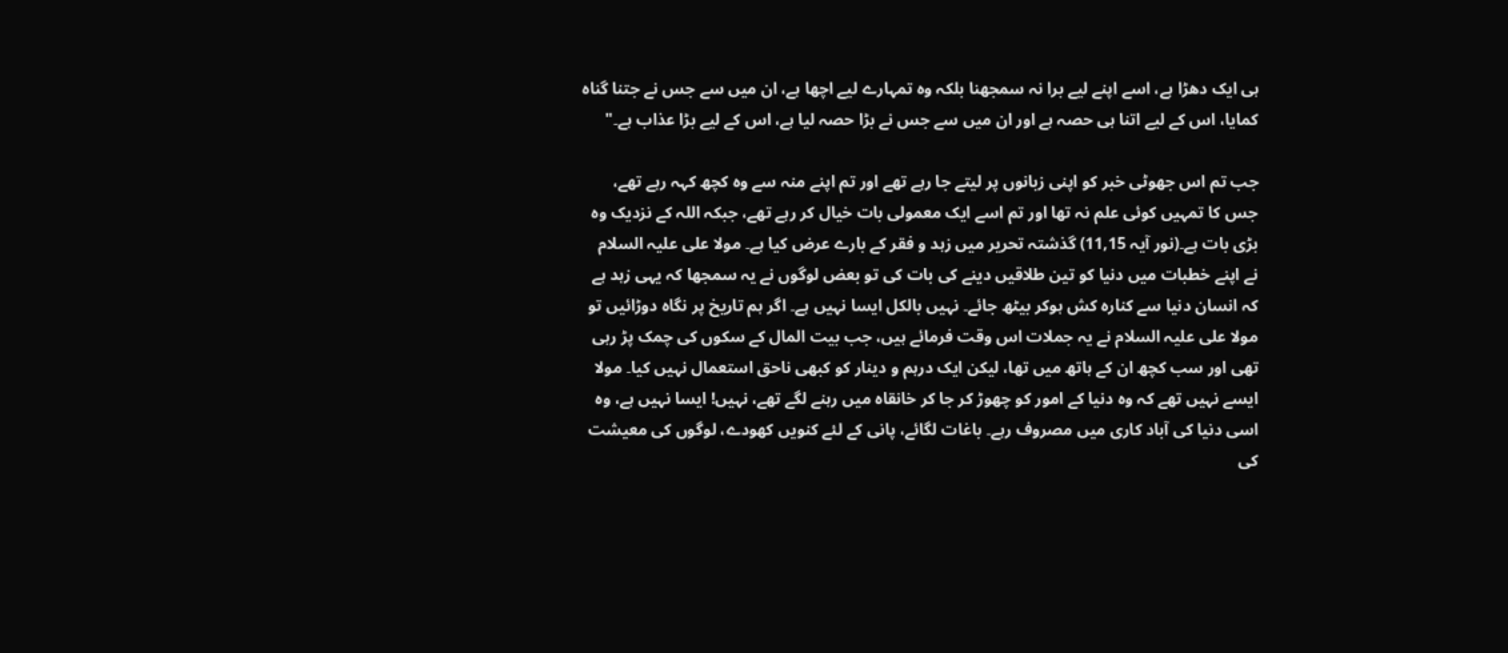ہی ایک دھڑا ہے، اسے اپنے لیے برا نہ سمجھنا بلکہ وہ تمہارے لیے اچھا ہے، ان میں سے جس نے جتنا گناہ کمایا، اس کے لیے اتنا ہی حصہ ہے اور ان میں سے جس نے بڑا حصہ لیا ہے، اس کے لیے بڑا عذاب ہے۔"

جب تم اس جھوٹی خبر کو اپنی زبانوں پر لیتے جا رہے تھے اور تم اپنے منہ سے وہ کچھ کہہ رہے تھے، جس کا تمہیں کوئی علم نہ تھا اور تم اسے ایک معمولی بات خیال کر رہے تھے، جبکہ اللہ کے نزدیک وہ بڑی بات ہے۔(نور آیہ 11,15) گذشتہ تحریر میں زہد و فقر کے بارے عرض کیا ہے۔ مولا علی علیہ السلام نے اپنے خطبات میں دنیا کو تین طلاقیں دینے کی بات کی تو بعض لوگوں نے یہ سمجھا کہ یہی زہد ہے کہ انسان دنیا سے کنارہ کش ہوکر بیٹھ جائے۔ نہیں بالکل ایسا نہیں ہے۔ اگر ہم تاریخ پر نگاہ دوڑائیں تو مولا علی علیہ السلام نے یہ جملات اس وقت فرمائے ہیں، جب بیت المال کے سکوں کی چمک پڑ رہی تھی اور سب کچھ ان کے ہاتھ میں تھا، لیکن ایک درہم و دینار کو کبھی ناحق استعمال نہیں کیا۔ مولا ایسے نہیں تھے کہ وہ دنیا کے امور کو چھوڑ کر جا کر خانقاہ میں رہنے لگے تھے، نہیں! ایسا نہیں ہے، وہ اسی دنیا کی آباد کاری میں مصروف رہے۔ باغات لگائے، پانی کے لئے کنویں کھودے، لوگوں کی معیشت کی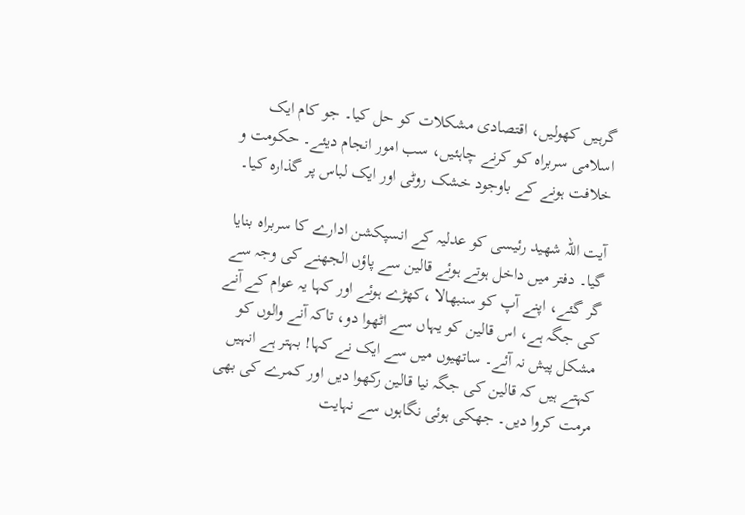گرہیں کھولیں، اقتصادی مشکلات کو حل کیا۔ جو کام ایک اسلامی سربراہ کو کرنے چاہئیں، سب امور انجام دیئے۔ حکومت و خلافت ہونے کے باوجود خشک روٹی اور ایک لباس پر گذارہ کیا۔

آیت اللہ شھید رئیسی کو عدلیہ کے انسپکشن ادارے کا سربراہ بنایا گیا۔ دفتر میں داخل ہوتے ہوئے قالین سے پاؤں الجھنے کی وجہ سے گر گئے، اپنے آپ کو سنبھالا ،کھڑے ہوئے اور کہا یہ عوام کے آنے کی جگہ ہے، اس قالین کو یہاں سے اٹھوا دو، تاکہ آنے والوں کو مشکل پیش نہ آئے۔ ساتھیوں میں سے ایک نے کہا! بہتر ہے انہیں کہتے ہیں کہ قالین کی جگہ نیا قالین رکھوا دیں اور کمرے کی بھی مرمت کروا دیں۔ جھکی ہوئی نگاہوں سے نہایت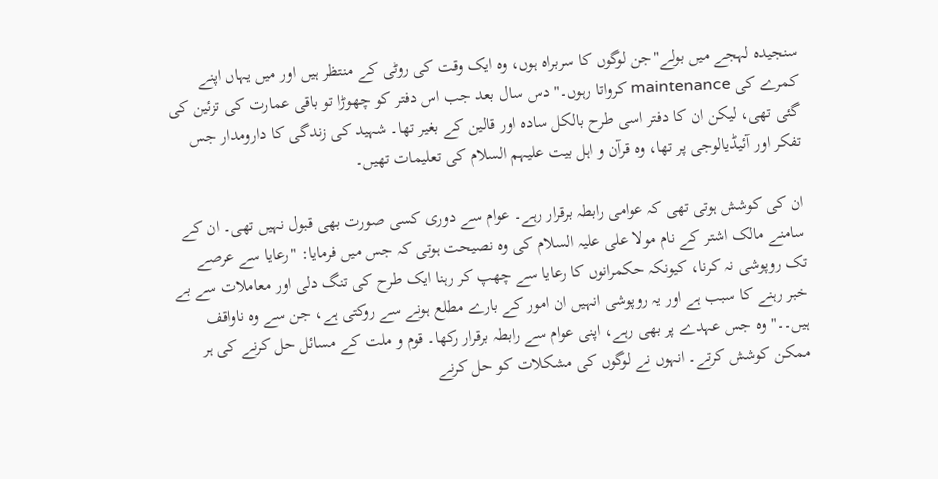سنجیدہ لہجے میں بولے"جن لوگوں کا سربراہ ہوں، وہ ایک وقت کی روٹی کے منتظر ہیں اور میں یہاں اپنے کمرے کی maintenance کرواتا رہوں۔" دس سال بعد جب اس دفتر کو چھوڑا تو باقی عمارت کی تزئین کی گئی تھی، لیکن ان کا دفتر اسی طرح بالکل سادہ اور قالین کے بغیر تھا۔ شہید کی زندگی کا دارومدار جس تفکر اور آئیڈیالوجی پر تھا، وہ قرآن و اہل بیت علیہم السلام کی تعلیمات تھیں۔

ان کی کوشش ہوتی تھی کہ عوامی رابطہ برقرار رہے۔ عوام سے دوری کسی صورت بھی قبول نہیں تھی۔ ان کے سامنے مالک اشتر کے نام مولا علی علیہ السلام کی وہ نصیحت ہوتی کہ جس میں فرمایا: "رعایا سے عرصے تک روپوشی نہ کرنا، کیونکہ حکمرانوں کا رعایا سے چھپ کر رہنا ایک طرح کی تنگ دلی اور معاملات سے بے خبر رہنے کا سبب ہے اور یہ روپوشی انہیں ان امور کے بارے مطلع ہونے سے روکتی ہے، جن سے وہ ناواقف ہیں۔۔" وہ جس عہدے پر بھی رہے، اپنی عوام سے رابطہ برقرار رکھا۔ قوم و ملت کے مسائل حل کرنے کی ہر ممکن کوشش کرتے۔ انہوں نے لوگوں کی مشکلات کو حل کرنے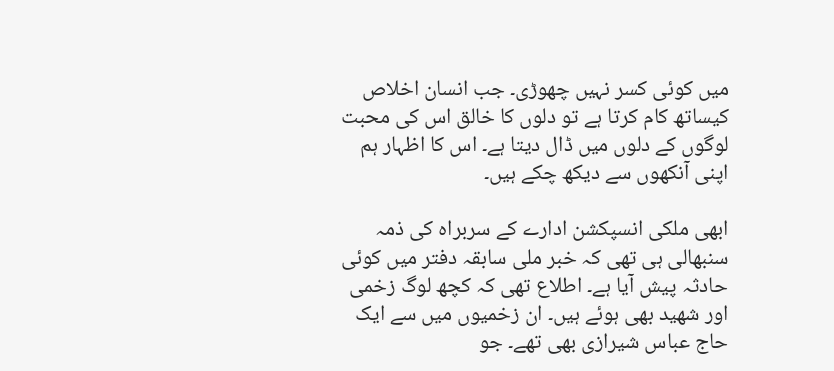میں کوئی کسر نہیں چھوڑی۔ جب انسان اخلاص کیساتھ کام کرتا ہے تو دلوں کا خالق اس کی محبت لوگوں کے دلوں میں ڈال دیتا ہے۔ اس کا اظہار ہم اپنی آنکھوں سے دیکھ چکے ہیں۔

ابھی ملکی انسپکشن ادارے کے سربراہ کی ذمہ سنبھالی ہی تھی کہ خبر ملی سابقہ دفتر میں کوئی حادثہ پیش آیا ہے۔ اطلاع تھی کہ کچھ لوگ زخمی اور شھید بھی ہوئے ہیں۔ ان زخمیوں میں سے ایک حاج عباس شیرازی بھی تھے۔ جو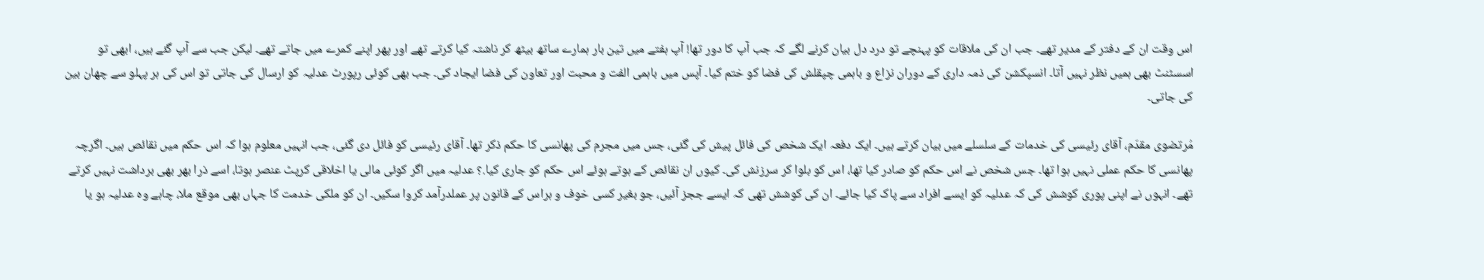اس وقت ان کے دفتر کے مدیر تھے۔ جب ان کی ملاقات کو پہنچے تو درد دل بیان کرنے لگے کہ جب آپ کا دور تھا! آپ ہفتے میں تین بار ہمارے ساتھ بیٹھ کر ناشتہ کیا کرتے تھے اور پھر اپنے کمرے میں جاتے تھے۔ لیکن جب سے آپ گئے ہیں، ابھی تو اسسٹنٹ بھی ہمیں نظر نہیں آتا۔ انسپکشن کی ذمہ داری کے دوران نزاع و باہمی چپقلش کی فضا کو ختم کیا۔ آپس میں باہمی الفت و محبت اور تعاون کی فضا ایجاد کی۔ جب بھی کوئی رپورٹ عدلیہ کو ارسال کی جاتی تو اس کی ہر پہلو سے چھان بین کی جاتی۔

مُرتضوی مقدّم، آقای رئیسی کی خدمات کے سلسلے میں بیان کرتے ہیں۔ ایک دفعہ ایک شخص کی فائل پیش کی گئی، جس میں مجرم کی پھانسی کا حکم ذکر تھا۔ آقای رئیسی کو فائل دی گئی، جب انہیں معلوم ہوا کہ اس حکم میں نقائص ہیں۔ اگرچہ پھانسی کا حکم عملی نہیں ہوا تھا۔ جس شخص نے اس حکم کو صادر کیا تھا، اس کو بلوا کر سرزنش کی۔ کیوں ان نقائص کے ہوتے ہوئے اس حکم کو جاری کیا.؟ عدلیہ میں اگر کوئی مالی یا اخلاقی کرپٹ عنصر ہوتا، اسے ذرا بھر بھی برداشت نہیں کرتے تھے۔ انہوں نے اپنی پوری کوشش کی کہ عدلیہ کو ایسے افراد سے پاک کیا جائے۔ ان کی کوشش تھی کہ ایسے ججز آئیں، جو بغیر کسی خوف و ہراس کے قانون پر عملدرآمد کروا سکیں۔ ان کو ملکی خدمت کا جہاں بھی موقع ملا، چاہے وہ عدلیہ ہو یا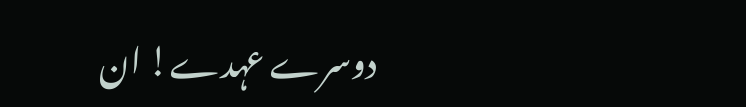دوسرے عہدے! ان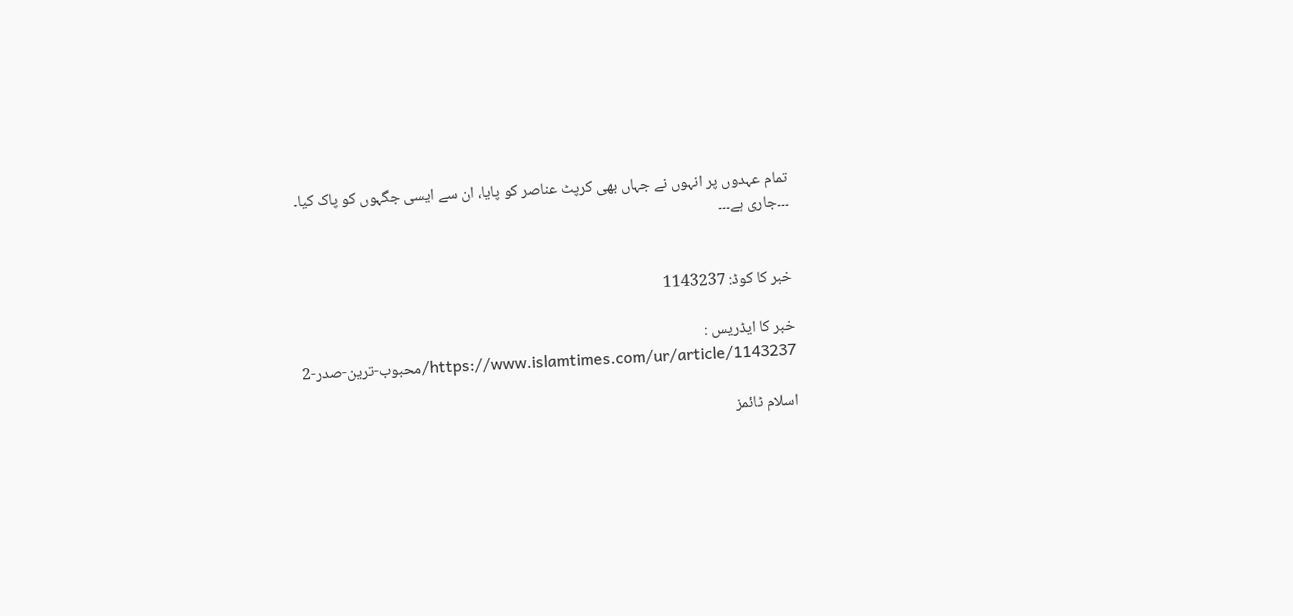تمام عہدوں پر انہوں نے جہاں بھی کرپٹ عناصر کو پایا، ان سے ایسی جگہوں کو پاک کیا۔
۔۔۔جاری ہے۔۔۔


خبر کا کوڈ: 1143237

خبر کا ایڈریس :
https://www.islamtimes.com/ur/article/1143237/محبوب-ترین-صدر-2

اسلام ٹائمز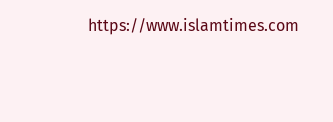https://www.islamtimes.com